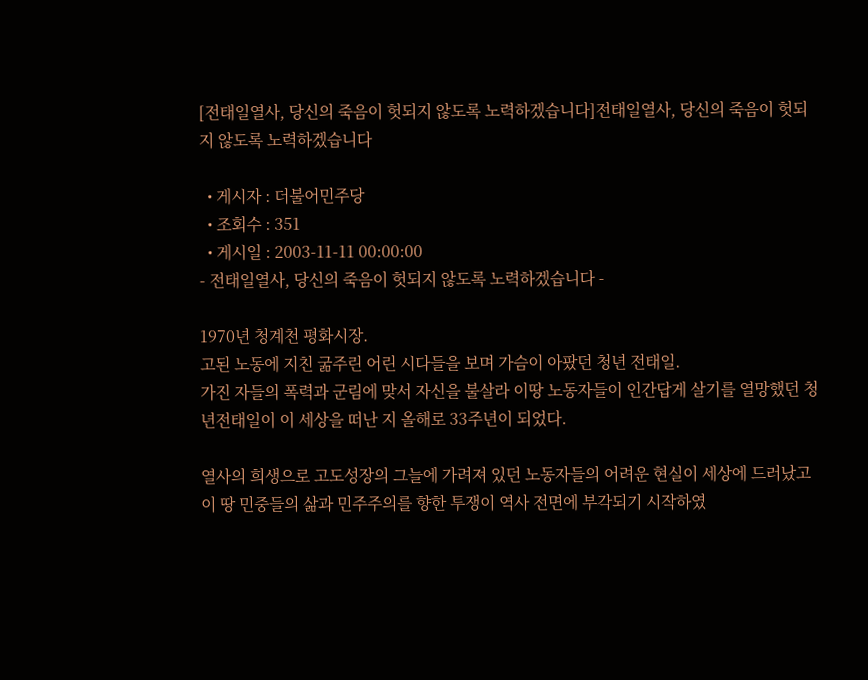[전태일열사, 당신의 죽음이 헛되지 않도록 노력하겠습니다]전태일열사, 당신의 죽음이 헛되지 않도록 노력하겠습니다

  • 게시자 : 더불어민주당
  • 조회수 : 351
  • 게시일 : 2003-11-11 00:00:00
- 전태일열사, 당신의 죽음이 헛되지 않도록 노력하겠습니다 -

1970년 청계천 평화시장.
고된 노동에 지친 굶주린 어린 시다들을 보며 가슴이 아팠던 청년 전태일.
가진 자들의 폭력과 군림에 맞서 자신을 불살라 이땅 노동자들이 인간답게 살기를 열망했던 청년전태일이 이 세상을 떠난 지 올해로 33주년이 되었다.

열사의 희생으로 고도성장의 그늘에 가려져 있던 노동자들의 어려운 현실이 세상에 드러났고 이 땅 민중들의 삶과 민주주의를 향한 투쟁이 역사 전면에 부각되기 시작하였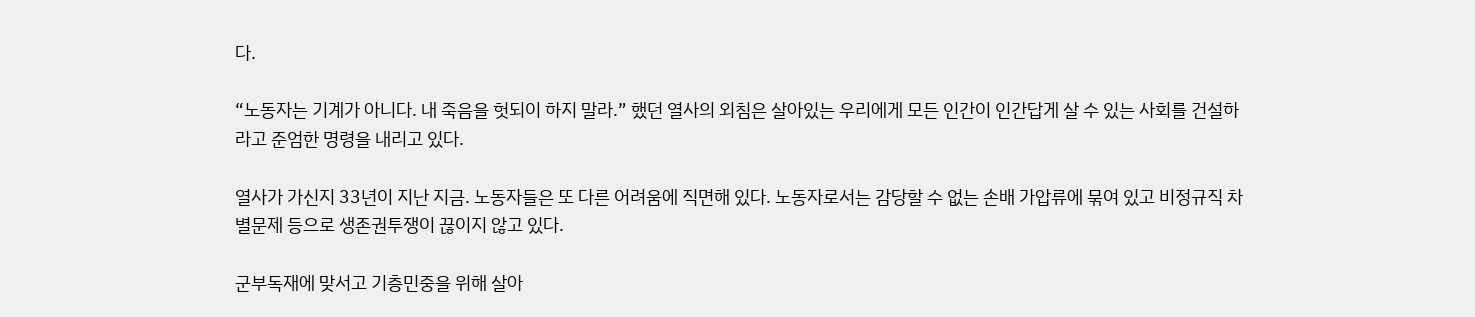다.

“노동자는 기계가 아니다. 내 죽음을 헛되이 하지 말라.” 했던 열사의 외침은 살아있는 우리에게 모든 인간이 인간답게 살 수 있는 사회를 건설하라고 준엄한 명령을 내리고 있다.

열사가 가신지 33년이 지난 지금. 노동자들은 또 다른 어려움에 직면해 있다. 노동자로서는 감당할 수 없는 손배 가압류에 묶여 있고 비정규직 차별문제 등으로 생존권투쟁이 끊이지 않고 있다.

군부독재에 맞서고 기층민중을 위해 살아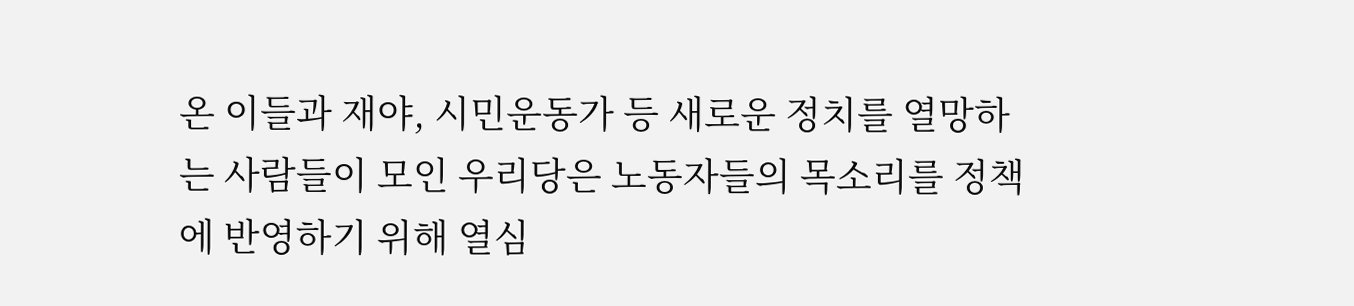온 이들과 재야, 시민운동가 등 새로운 정치를 열망하는 사람들이 모인 우리당은 노동자들의 목소리를 정책에 반영하기 위해 열심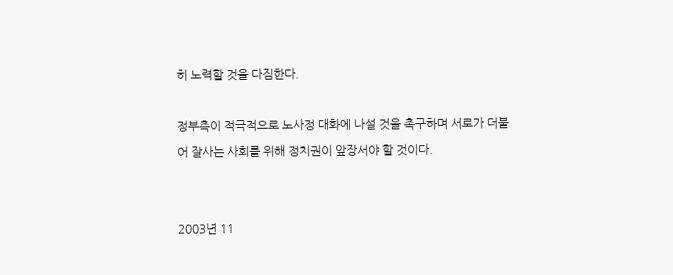히 노력할 것을 다짐한다.

정부측이 적극적으로 노사정 대화에 나설 것을 촉구하며 서로가 더불어 잘사는 사회를 위해 정치권이 앞장서야 할 것이다.


2003년 11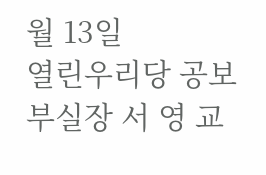월 13일
열린우리당 공보부실장 서 영 교